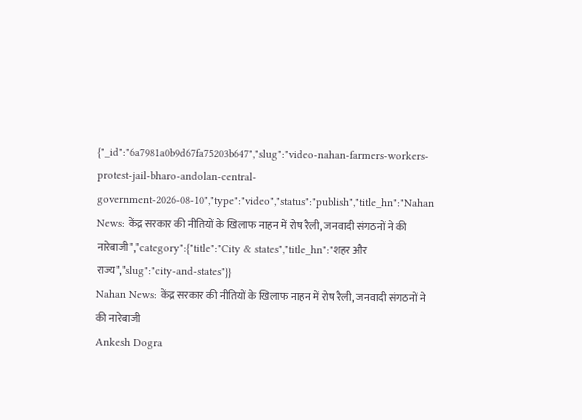{"_id":"6a7981a0b9d67fa75203b647","slug":"video-nahan-farmers-workers-protest-jail-bharo-andolan-central-government-2026-08-10","type":"video","status":"publish","title_hn":"Nahan News: केंद्र सरकार की नीतियों के खिलाफ नाहन में रोष रैली, जनवादी संगठनों ने की नारेबाजी","category":{"title":"City & states","title_hn":"शहर और राज्य","slug":"city-and-states"}}
Nahan News: केंद्र सरकार की नीतियों के खिलाफ नाहन में रोष रैली, जनवादी संगठनों ने की नारेबाजी
Ankesh Dogra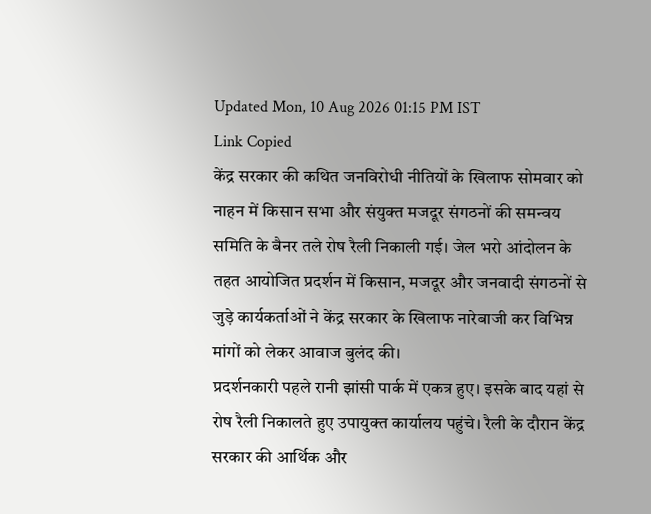Updated Mon, 10 Aug 2026 01:15 PM IST
Link Copied
केंद्र सरकार की कथित जनविरोधी नीतियों के खिलाफ सोमवार को नाहन में किसान सभा और संयुक्त मजदूर संगठनों की समन्वय समिति के बैनर तले रोष रैली निकाली गई। जेल भरो आंदोलन के तहत आयोजित प्रदर्शन में किसान, मजदूर और जनवादी संगठनों से जुड़े कार्यकर्ताओं ने केंद्र सरकार के खिलाफ नारेबाजी कर विभिन्न मांगों को लेकर आवाज बुलंद की।
प्रदर्शनकारी पहले रानी झांसी पार्क में एकत्र हुए। इसके बाद यहां से रोष रैली निकालते हुए उपायुक्त कार्यालय पहुंचे। रैली के दौरान केंद्र सरकार की आर्थिक और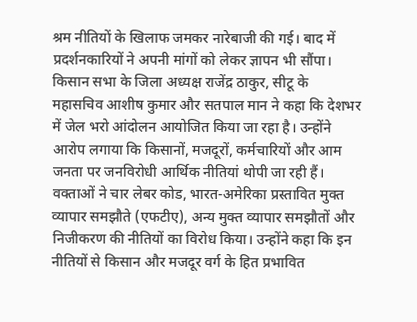श्रम नीतियों के खिलाफ जमकर नारेबाजी की गई। बाद में प्रदर्शनकारियों ने अपनी मांगों को लेकर ज्ञापन भी सौंपा।
किसान सभा के जिला अध्यक्ष राजेंद्र ठाकुर, सीटू के महासचिव आशीष कुमार और सतपाल मान ने कहा कि देशभर में जेल भरो आंदोलन आयोजित किया जा रहा है। उन्होंने आरोप लगाया कि किसानों, मजदूरों, कर्मचारियों और आम जनता पर जनविरोधी आर्थिक नीतियां थोपी जा रही हैं।
वक्ताओं ने चार लेबर कोड, भारत-अमेरिका प्रस्तावित मुक्त व्यापार समझौते (एफटीए), अन्य मुक्त व्यापार समझौतों और निजीकरण की नीतियों का विरोध किया। उन्होंने कहा कि इन नीतियों से किसान और मजदूर वर्ग के हित प्रभावित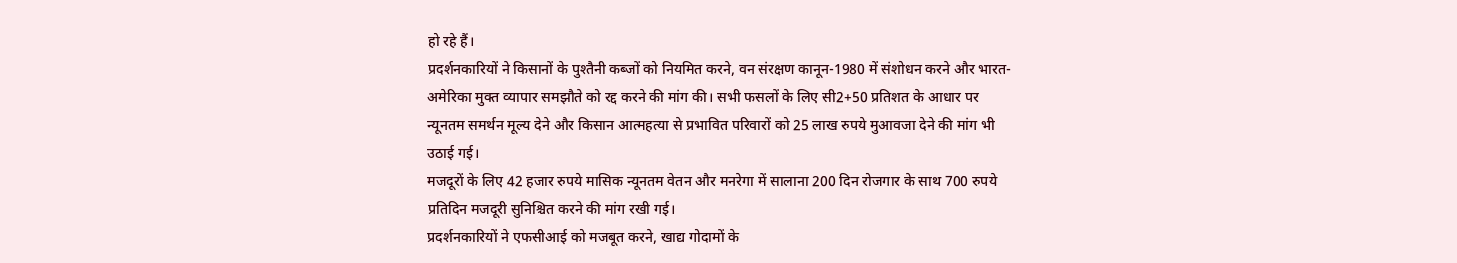हो रहे हैं।
प्रदर्शनकारियों ने किसानों के पुश्तैनी कब्जों को नियमित करने, वन संरक्षण कानून-1980 में संशोधन करने और भारत-अमेरिका मुक्त व्यापार समझौते को रद्द करने की मांग की। सभी फसलों के लिए सी2+50 प्रतिशत के आधार पर न्यूनतम समर्थन मूल्य देने और किसान आत्महत्या से प्रभावित परिवारों को 25 लाख रुपये मुआवजा देने की मांग भी उठाई गई।
मजदूरों के लिए 42 हजार रुपये मासिक न्यूनतम वेतन और मनरेगा में सालाना 200 दिन रोजगार के साथ 700 रुपये प्रतिदिन मजदूरी सुनिश्चित करने की मांग रखी गई।
प्रदर्शनकारियों ने एफसीआई को मजबूत करने, खाद्य गोदामों के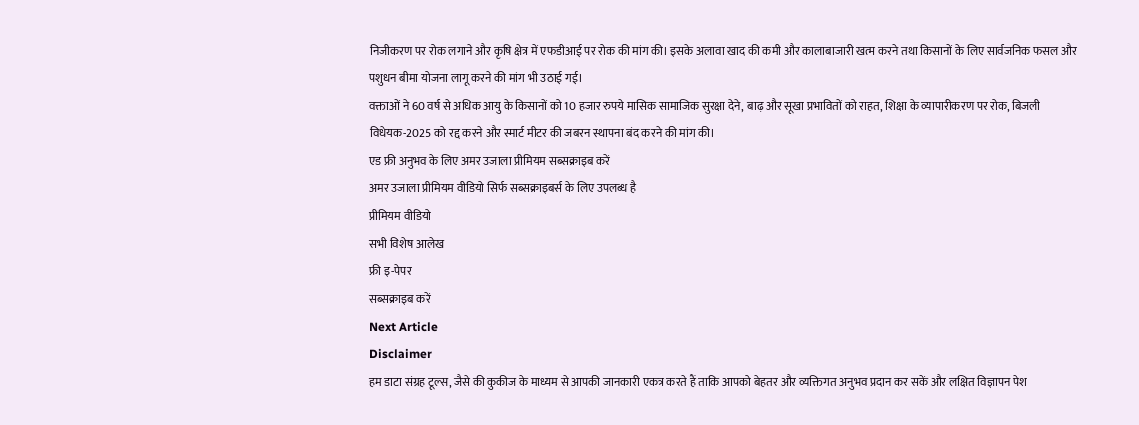निजीकरण पर रोक लगाने और कृषि क्षेत्र में एफडीआई पर रोक की मांग की। इसके अलावा खाद की कमी और कालाबाजारी खत्म करने तथा किसानों के लिए सार्वजनिक फसल और पशुधन बीमा योजना लागू करने की मांग भी उठाई गई।
वक्ताओं ने 60 वर्ष से अधिक आयु के किसानों को 10 हजार रुपये मासिक सामाजिक सुरक्षा देने, बाढ़ और सूखा प्रभावितों को राहत, शिक्षा के व्यापारीकरण पर रोक, बिजली विधेयक-2025 को रद्द करने और स्मार्ट मीटर की जबरन स्थापना बंद करने की मांग की।
एड फ्री अनुभव के लिए अमर उजाला प्रीमियम सब्सक्राइब करें
अमर उजाला प्रीमियम वीडियो सिर्फ सब्सक्राइबर्स के लिए उपलब्ध है
प्रीमियम वीडियो
सभी विशेष आलेख
फ्री इ-पेपर
सब्सक्राइब करें
Next Article
Disclaimer
हम डाटा संग्रह टूल्स, जैसे की कुकीज के माध्यम से आपकी जानकारी एकत्र करते हैं ताकि आपको बेहतर और व्यक्तिगत अनुभव प्रदान कर सकें और लक्षित विज्ञापन पेश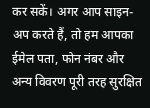कर सकें। अगर आप साइन-अप करते हैं, तो हम आपका ईमेल पता, फोन नंबर और अन्य विवरण पूरी तरह सुरक्षित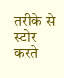तरीके से स्टोर करते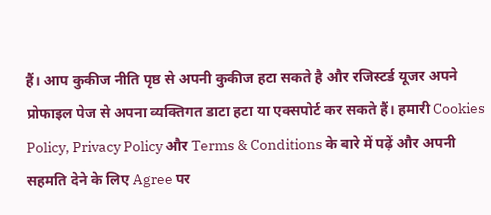हैं। आप कुकीज नीति पृष्ठ से अपनी कुकीज हटा सकते है और रजिस्टर्ड यूजर अपने प्रोफाइल पेज से अपना व्यक्तिगत डाटा हटा या एक्सपोर्ट कर सकते हैं। हमारी Cookies Policy, Privacy Policy और Terms & Conditions के बारे में पढ़ें और अपनी सहमति देने के लिए Agree पर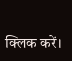क्लिक करें।